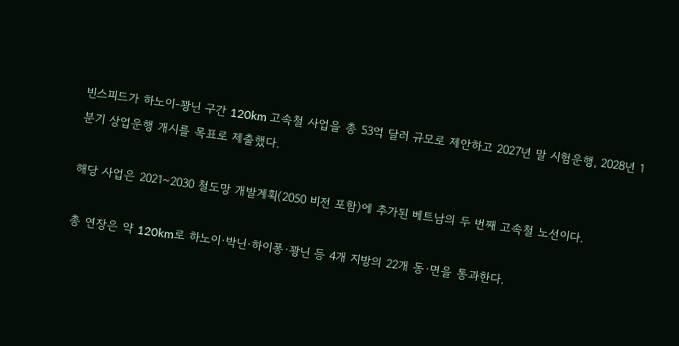빈스피드가 하노이-꽝닌 구간 120km 고속철 사업을 총 53억 달러 규모로 제안하고 2027년 말 시험운행, 2028년 1분기 상업운행 개시를 목표로 제출했다.

해당 사업은 2021~2030 철도망 개발계획(2050 비전 포함)에 추가된 베트남의 두 번째 고속철 노선이다.

총 연장은 약 120km로 하노이·박닌·하이퐁·꽝닌 등 4개 지방의 22개 동·면을 통과한다.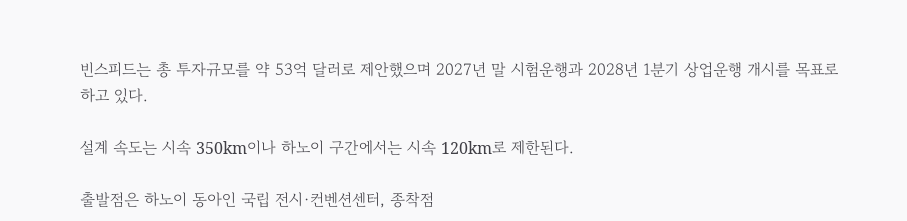빈스피드는 총 투자규모를 약 53억 달러로 제안했으며 2027년 말 시험운행과 2028년 1분기 상업운행 개시를 목표로 하고 있다.

설계 속도는 시속 350km이나 하노이 구간에서는 시속 120km로 제한된다.

출발점은 하노이 동아인 국립 전시·컨벤션센터, 종착점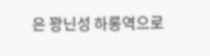은 꽝닌성 하롱역으로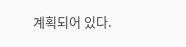계획되어 있다.